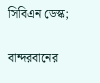সিবিএন ডেস্ক;

বান্দরবানের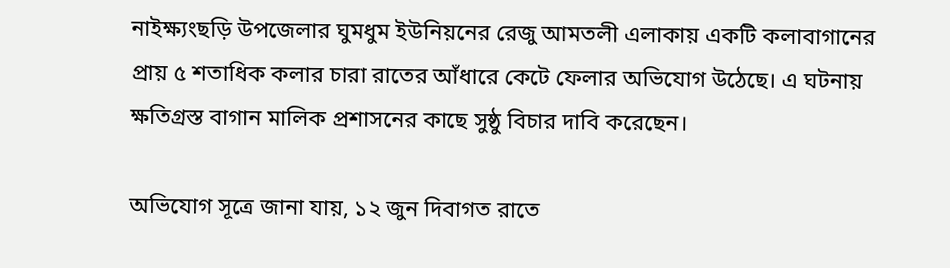নাইক্ষ্যংছড়ি উপজেলার ঘুমধুম ইউনিয়নের রেজু আমতলী এলাকায় একটি কলাবাগানের প্রায় ৫ শতাধিক কলার চারা রাতের আঁধারে কেটে ফেলার অভিযোগ উঠেছে। এ ঘটনায় ক্ষতিগ্রস্ত বাগান মালিক প্রশাসনের কাছে সুষ্ঠু বিচার দাবি করেছেন।

অভিযোগ সূত্রে জানা যায়, ১২ জুন দিবাগত রাতে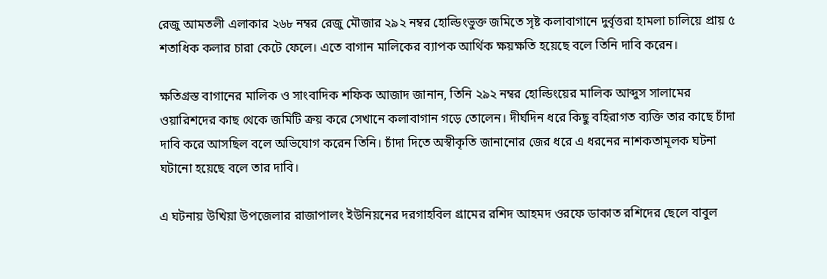রেজু আমতলী এলাকার ২৬৮ নম্বর রেজু মৌজার ২৯২ নম্বর হোল্ডিংভুক্ত জমিতে সৃষ্ট কলাবাগানে দুর্বৃত্তরা হামলা চালিয়ে প্রায় ৫ শতাধিক কলার চারা কেটে ফেলে। এতে বাগান মালিকের ব্যাপক আর্থিক ক্ষয়ক্ষতি হয়েছে বলে তিনি দাবি করেন।

ক্ষতিগ্রস্ত বাগানের মালিক ও সাংবাদিক শফিক আজাদ জানান, তিনি ২৯২ নম্বর হোল্ডিংয়ের মালিক আব্দুস সালামের ওয়ারিশদের কাছ থেকে জমিটি ক্রয় করে সেখানে কলাবাগান গড়ে তোলেন। দীর্ঘদিন ধরে কিছু বহিরাগত ব্যক্তি তার কাছে চাঁদা দাবি করে আসছিল বলে অভিযোগ করেন তিনি। চাঁদা দিতে অস্বীকৃতি জানানোর জের ধরে এ ধরনের নাশকতামূলক ঘটনা ঘটানো হয়েছে বলে তার দাবি।

এ ঘটনায় উখিয়া উপজেলার রাজাপালং ইউনিয়নের দরগাহবিল গ্রামের রশিদ আহমদ ওরফে ডাকাত রশিদের ছেলে বাবুল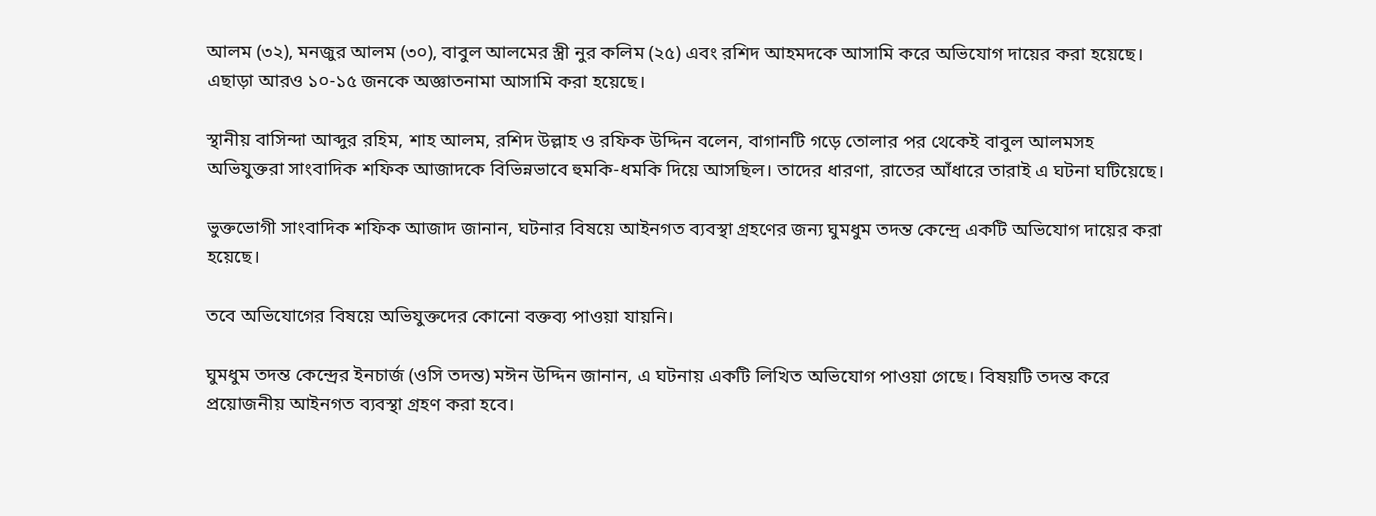আলম (৩২), মনজুর আলম (৩০), বাবুল আলমের স্ত্রী নুর কলিম (২৫) এবং রশিদ আহমদকে আসামি করে অভিযোগ দায়ের করা হয়েছে। এছাড়া আরও ১০-১৫ জনকে অজ্ঞাতনামা আসামি করা হয়েছে।

স্থানীয় বাসিন্দা আব্দুর রহিম, শাহ আলম, রশিদ উল্লাহ ও রফিক উদ্দিন বলেন, বাগানটি গড়ে তোলার পর থেকেই বাবুল আলমসহ অভিযুক্তরা সাংবাদিক শফিক আজাদকে বিভিন্নভাবে হুমকি-ধমকি দিয়ে আসছিল। তাদের ধারণা, রাতের আঁধারে তারাই এ ঘটনা ঘটিয়েছে।

ভুক্তভোগী সাংবাদিক শফিক আজাদ জানান, ঘটনার বিষয়ে আইনগত ব্যবস্থা গ্রহণের জন্য ঘুমধুম তদন্ত কেন্দ্রে একটি অভিযোগ দায়ের করা হয়েছে।

তবে অভিযোগের বিষয়ে অভিযুক্তদের কোনো বক্তব্য পাওয়া যায়নি।

ঘুমধুম তদন্ত কেন্দ্রের ইনচার্জ (ওসি তদন্ত) মঈন উদ্দিন জানান, এ ঘটনায় একটি লিখিত অভিযোগ পাওয়া গেছে। বিষয়টি তদন্ত করে প্রয়োজনীয় আইনগত ব্যবস্থা গ্রহণ করা হবে।